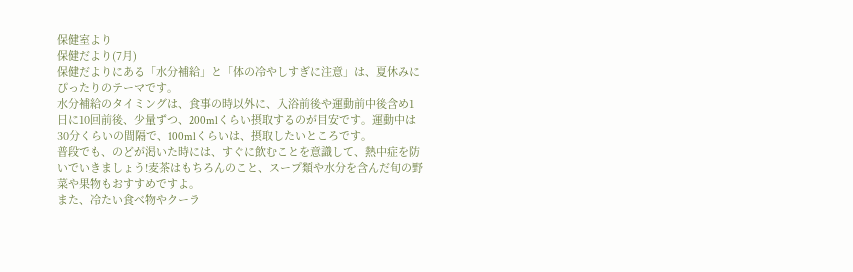保健室より
保健だより(7月)
保健だよりにある「水分補給」と「体の冷やしすぎに注意」は、夏休みにぴったりのテーマです。
水分補給のタイミングは、食事の時以外に、入浴前後や運動前中後含め1日に10回前後、少量ずつ、200mlくらい摂取するのが目安です。運動中は30分くらいの間隔で、100mlくらいは、摂取したいところです。
普段でも、のどが渇いた時には、すぐに飲むことを意識して、熱中症を防いでいきましょう!麦茶はもちろんのこと、スープ類や水分を含んだ旬の野菜や果物もおすすめですよ。
また、冷たい食べ物やクーラ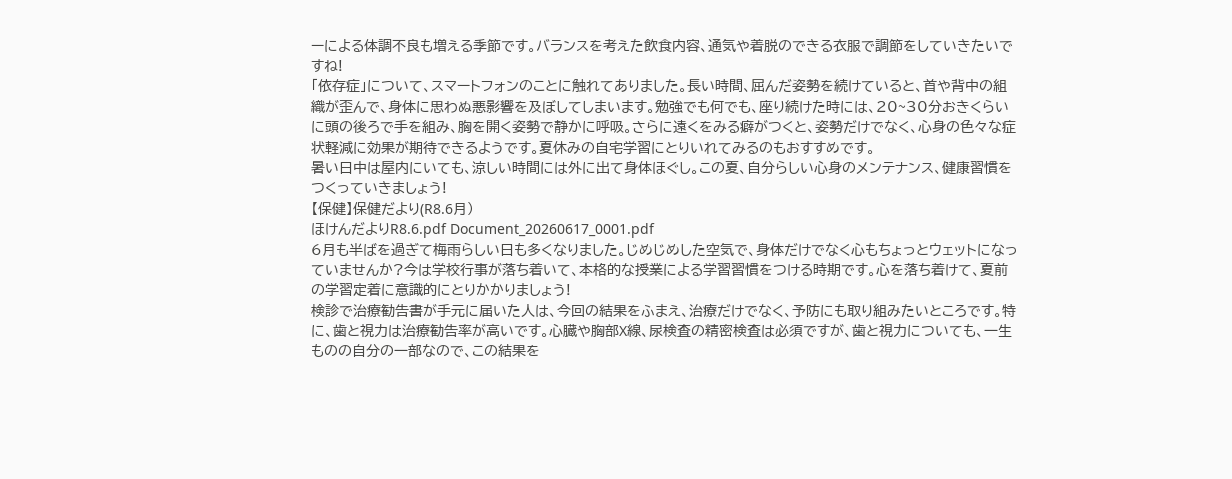ーによる体調不良も増える季節です。バランスを考えた飲食内容、通気や着脱のできる衣服で調節をしていきたいですね!
「依存症」について、スマートフォンのことに触れてありました。長い時間、屈んだ姿勢を続けていると、首や背中の組織が歪んで、身体に思わぬ悪影響を及ぼしてしまいます。勉強でも何でも、座り続けた時には、20~30分おきくらいに頭の後ろで手を組み、胸を開く姿勢で静かに呼吸。さらに遠くをみる癖がつくと、姿勢だけでなく、心身の色々な症状軽減に効果が期待できるようです。夏休みの自宅学習にとりいれてみるのもおすすめです。
暑い日中は屋内にいても、涼しい時間には外に出て身体ほぐし。この夏、自分らしい心身のメンテナンス、健康習慣をつくっていきましょう!
【保健】保健だより(R8.6月)
ほけんだよりR8.6.pdf Document_20260617_0001.pdf
6月も半ばを過ぎて梅雨らしい日も多くなりました。じめじめした空気で、身体だけでなく心もちょっとウェットになっていませんか?今は学校行事が落ち着いて、本格的な授業による学習習慣をつける時期です。心を落ち着けて、夏前の学習定着に意識的にとりかかりましょう!
検診で治療勧告書が手元に届いた人は、今回の結果をふまえ、治療だけでなく、予防にも取り組みたいところです。特に、歯と視力は治療勧告率が高いです。心臓や胸部X線、尿検査の精密検査は必須ですが、歯と視力についても、一生ものの自分の一部なので、この結果を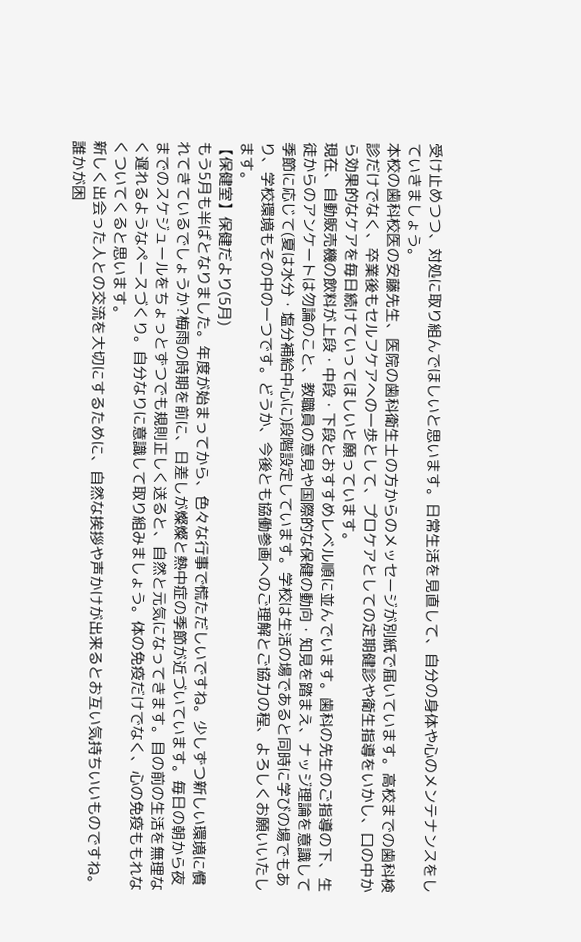受け止めつつ、対処に取り組んでほしいと思います。日常生活を見直して、自分の身体や心のメンテナンスをしていきましょう。
本校の歯科校医の安藤先生、医院の歯科衛生士の方からのメッセージが別紙で届いています。高校までの歯科検診だけでなく、卒業後もセルフケアへの一歩として、プロケアとしての定期健診や衛生指導をいかし、口の中から効果的なケアを毎日続けていってほしいと願っています。
現在、自動販売機の飲料が上段・中段・下段とおすすめレベル順に並んでいます。歯科の先生のご指導の下、生徒からのアンケートは勿論のこと、教職員の意見や国際的な保健の動向・知見を踏まえ、ナッジ理論を意識して季節に応じて(夏は水分・塩分補給中心に)段階設定しています。学校は生活の場であると同時に学びの場でもあり、学校環境もその中の一つです。どうか、今後とも協働参画へのご理解とご協力の程、よろしくお願いいたします。
【保健室】保健だより(5月)
もう5月も半ばとなりました。年度が始まってから、色々な行事で慌ただしいですね。少しずつ新しい環境に慣れてきているでしょうか?梅雨の時期を前に、日差しが燦燦と熱中症の季節が近づいています。毎日の朝から夜までのスケジュールをちょっとずつでも規則正しく送ると、自然と元気になってきます。目の前の生活を無理なく遅れるようなペースづくり。自分なりに意識して取り組みましょう。体の免疫だけでなく、心の免疫ももれなくついてくると思います。
新しく出会った人との交流を大切にするために、自然な挨拶や声かけが出来るとお互い気持ちいいものですね。誰かが困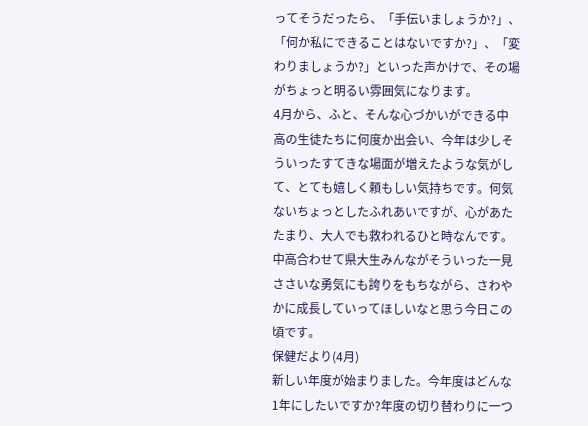ってそうだったら、「手伝いましょうか?」、「何か私にできることはないですか?」、「変わりましょうか?」といった声かけで、その場がちょっと明るい雰囲気になります。
4月から、ふと、そんな心づかいができる中高の生徒たちに何度か出会い、今年は少しそういったすてきな場面が増えたような気がして、とても嬉しく頼もしい気持ちです。何気ないちょっとしたふれあいですが、心があたたまり、大人でも救われるひと時なんです。中高合わせて県大生みんながそういった一見ささいな勇気にも誇りをもちながら、さわやかに成長していってほしいなと思う今日この頃です。
保健だより(4月)
新しい年度が始まりました。今年度はどんな1年にしたいですか?年度の切り替わりに一つ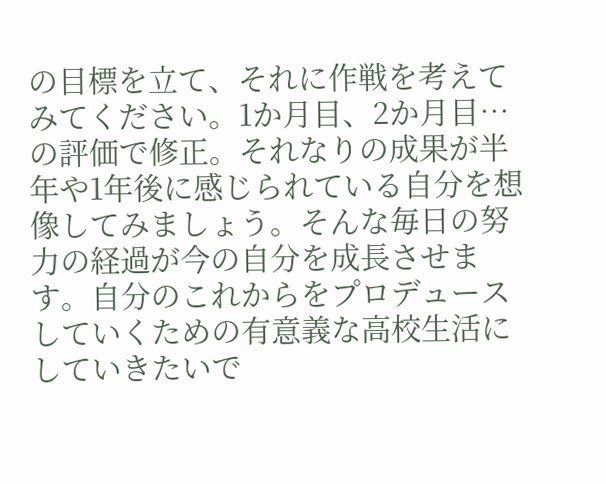の目標を立て、それに作戦を考えてみてください。1か月目、2か月目…の評価で修正。それなりの成果が半年や1年後に感じられている自分を想像してみましょう。そんな毎日の努力の経過が今の自分を成長させます。自分のこれからをプロデュースしていくための有意義な高校生活にしていきたいで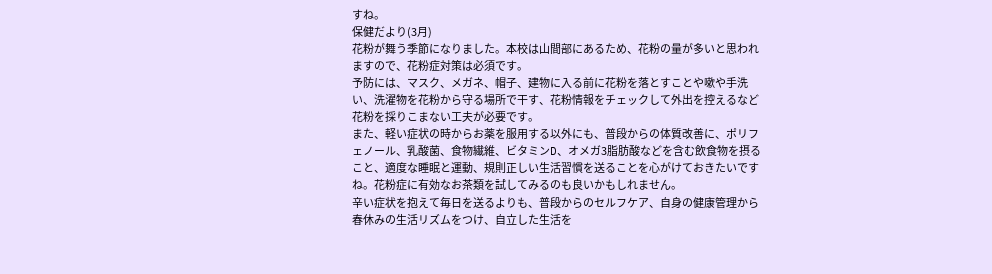すね。
保健だより(3月)
花粉が舞う季節になりました。本校は山間部にあるため、花粉の量が多いと思われますので、花粉症対策は必須です。
予防には、マスク、メガネ、帽子、建物に入る前に花粉を落とすことや嗽や手洗い、洗濯物を花粉から守る場所で干す、花粉情報をチェックして外出を控えるなど花粉を採りこまない工夫が必要です。
また、軽い症状の時からお薬を服用する以外にも、普段からの体質改善に、ポリフェノール、乳酸菌、食物繊維、ビタミンD、オメガ3脂肪酸などを含む飲食物を摂ること、適度な睡眠と運動、規則正しい生活習慣を送ることを心がけておきたいですね。花粉症に有効なお茶類を試してみるのも良いかもしれません。
辛い症状を抱えて毎日を送るよりも、普段からのセルフケア、自身の健康管理から春休みの生活リズムをつけ、自立した生活を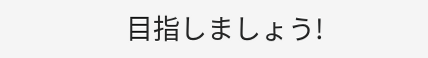目指しましょう!